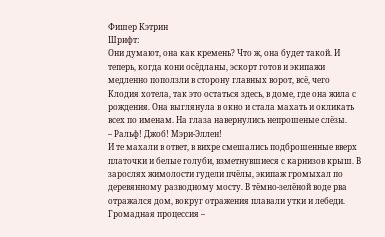Фишер Кэтрин
Шрифт:
Они думают, она как кремень? Что ж, она будет такой. И теперь, когда кони осёдланы, эскорт готов и экипажи медленно поползли в сторону главных ворот, всё, чего Клодия хотела, так это остаться здесь, в доме, где она жила с рождения. Она выглянула в окно и стала махать и окликать всех по именам. На глаза навернулись непрошеные слёзы.
– Ральф! Джоб! Мэри-Эллен!
И те махали в ответ, в вихре смешались подброшенные вверх платочки и белые голуби, взметнувшиеся с карнизов крыш. В зарослях жимолости гудели пчёлы, экипаж громыхал по деревянному разводному мосту. В тёмно-зелёной воде рва отражался дом, вокруг отражения плавали утки и лебеди. Громадная процессия –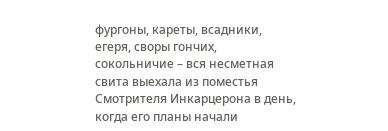фургоны, кареты, всадники, егеря, своры гончих, сокольничие – вся несметная свита выехала из поместья Смотрителя Инкарцерона в день, когда его планы начали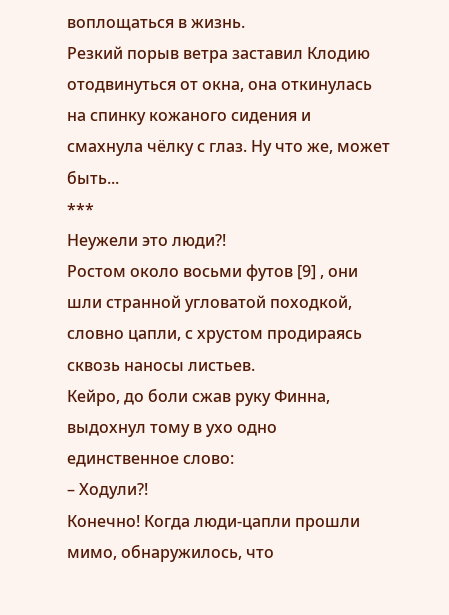воплощаться в жизнь.
Резкий порыв ветра заставил Клодию отодвинуться от окна, она откинулась на спинку кожаного сидения и смахнула чёлку с глаз. Ну что же, может быть...
***
Неужели это люди?!
Ростом около восьми футов [9] , они шли странной угловатой походкой, словно цапли, с хрустом продираясь сквозь наносы листьев.
Кейро, до боли сжав руку Финна, выдохнул тому в ухо одно единственное слово:
– Ходули?!
Конечно! Когда люди-цапли прошли мимо, обнаружилось, что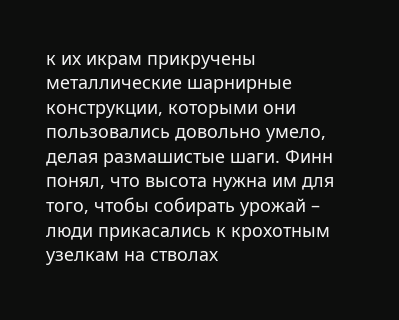к их икрам прикручены металлические шарнирные конструкции, которыми они пользовались довольно умело, делая размашистые шаги. Финн понял, что высота нужна им для того, чтобы собирать урожай – люди прикасались к крохотным узелкам на стволах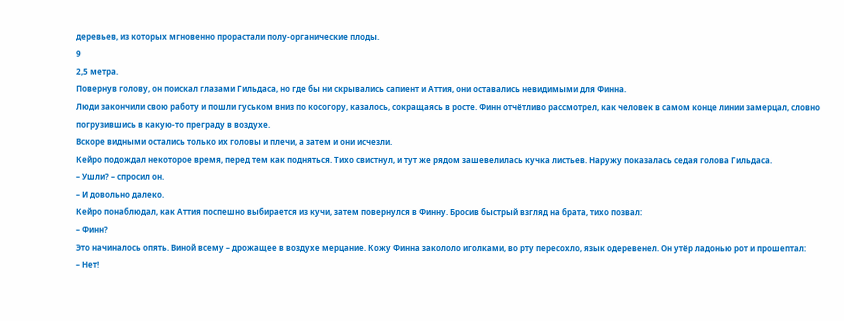деревьев, из которых мгновенно прорастали полу-органические плоды.
9
2,5 метра.
Повернув голову, он поискал глазами Гильдаса, но где бы ни скрывались сапиент и Аттия, они оставались невидимыми для Финна.
Люди закончили свою работу и пошли гуськом вниз по косогору, казалось, сокращаясь в росте. Финн отчётливо рассмотрел, как человек в самом конце линии замерцал, словно погрузившись в какую-то преграду в воздухе.
Вскоре видными остались только их головы и плечи, а затем и они исчезли.
Кейро подождал некоторое время, перед тем как подняться. Тихо свистнул, и тут же рядом зашевелилась кучка листьев. Наружу показалась седая голова Гильдаса.
– Ушли? – спросил он.
– И довольно далеко.
Кейро понаблюдал, как Аттия поспешно выбирается из кучи, затем повернулся в Финну. Бросив быстрый взгляд на брата, тихо позвал:
– Финн?
Это начиналось опять. Виной всему – дрожащее в воздухе мерцание. Кожу Финна закололо иголками, во рту пересохло, язык одеревенел. Он утёр ладонью рот и прошептал:
– Нет!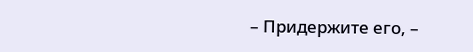– Придержите его, –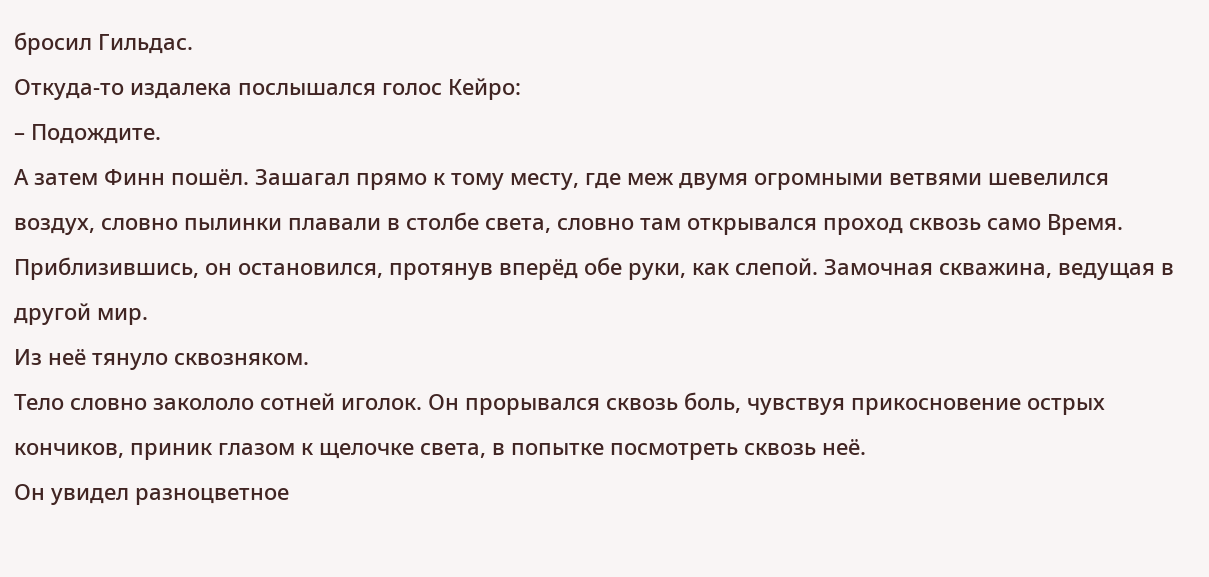бросил Гильдас.
Откуда-то издалека послышался голос Кейро:
– Подождите.
А затем Финн пошёл. Зашагал прямо к тому месту, где меж двумя огромными ветвями шевелился воздух, словно пылинки плавали в столбе света, словно там открывался проход сквозь само Время. Приблизившись, он остановился, протянув вперёд обе руки, как слепой. Замочная скважина, ведущая в другой мир.
Из неё тянуло сквозняком.
Тело словно закололо сотней иголок. Он прорывался сквозь боль, чувствуя прикосновение острых кончиков, приник глазом к щелочке света, в попытке посмотреть сквозь неё.
Он увидел разноцветное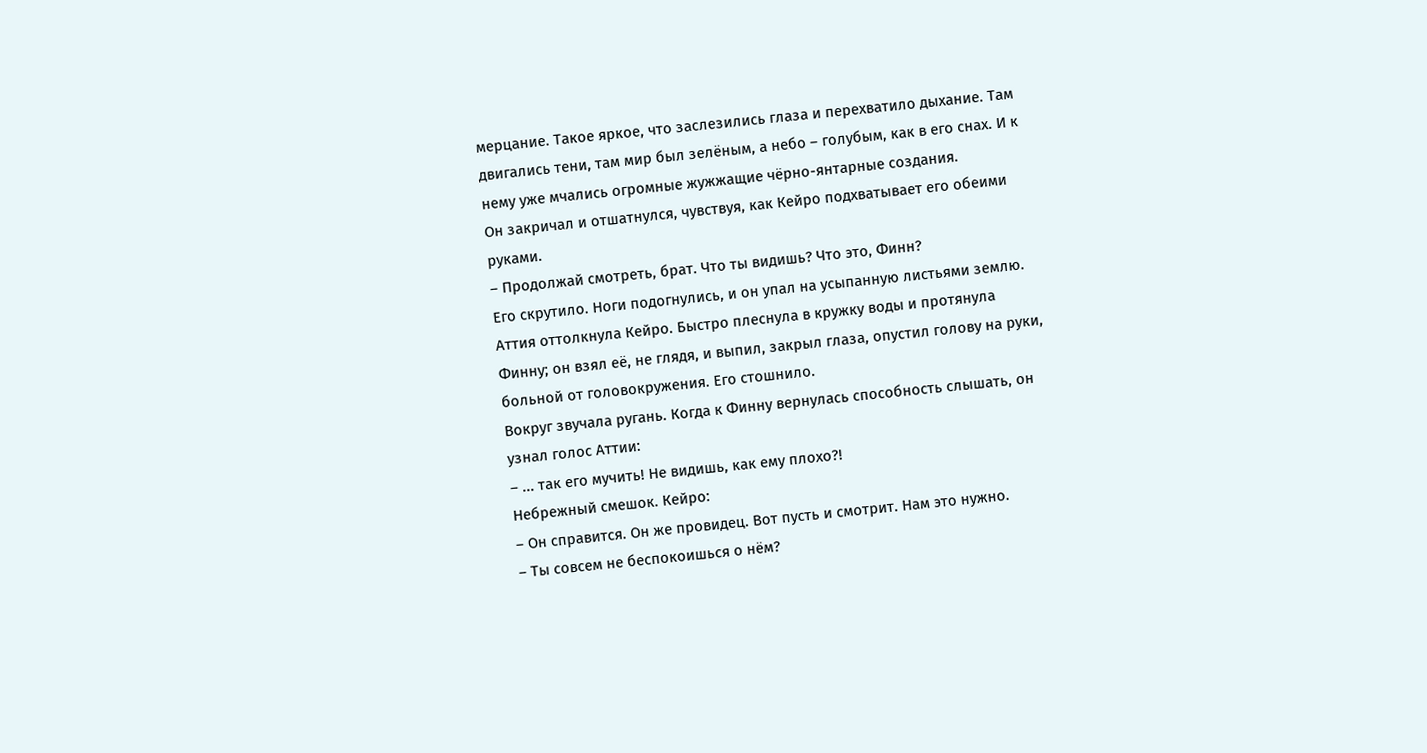мерцание. Такое яркое, что заслезились глаза и перехватило дыхание. Там двигались тени, там мир был зелёным, а небо – голубым, как в его снах. И к нему уже мчались огромные жужжащие чёрно-янтарные создания.
Он закричал и отшатнулся, чувствуя, как Кейро подхватывает его обеими руками.
– Продолжай смотреть, брат. Что ты видишь? Что это, Финн?
Его скрутило. Ноги подогнулись, и он упал на усыпанную листьями землю. Аттия оттолкнула Кейро. Быстро плеснула в кружку воды и протянула Финну; он взял её, не глядя, и выпил, закрыл глаза, опустил голову на руки, больной от головокружения. Его стошнило.
Вокруг звучала ругань. Когда к Финну вернулась способность слышать, он узнал голос Аттии:
– ... так его мучить! Не видишь, как ему плохо?!
Небрежный смешок. Кейро:
– Он справится. Он же провидец. Вот пусть и смотрит. Нам это нужно.
– Ты совсем не беспокоишься о нём?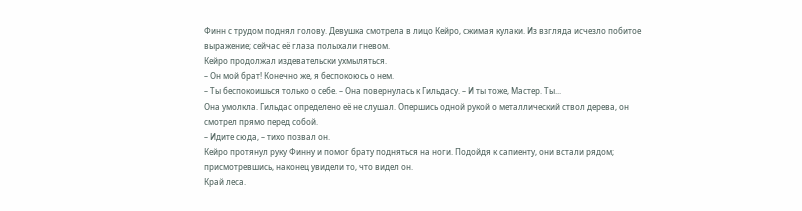Финн с трудом поднял голову. Девушка смотрела в лицо Кейро, сжимая кулаки. Из взгляда исчезло побитое выражение; сейчас её глаза полыхали гневом.
Кейро продолжал издевательски ухмыляться.
– Он мой брат! Конечно же, я беспокоюсь о нем.
– Ты беспокоишься только о себе. – Она повернулась к Гильдасу. – И ты тоже, Мастер. Ты...
Она умолкла. Гильдас определено её не слушал. Опершись одной рукой о металлический ствол дерева, он смотрел прямо перед собой.
– Идите сюда, – тихо позвал он.
Кейро протянул руку Финну и помог брату подняться на ноги. Подойдя к сапиенту, они встали рядом; присмотревшись, наконец увидели то, что видел он.
Край леса.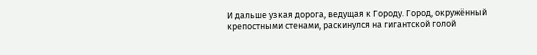И дальше узкая дорога, ведущая к Городу. Город, окружённый крепостными стенами, раскинулся на гигантской голой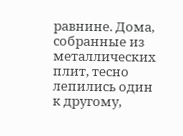равнине. Дома, собранные из металлических плит, тесно лепились один к другому,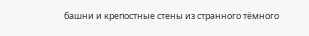башни и крепостные стены из странного тёмного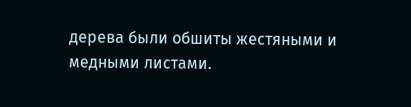дерева были обшиты жестяными и медными листами.